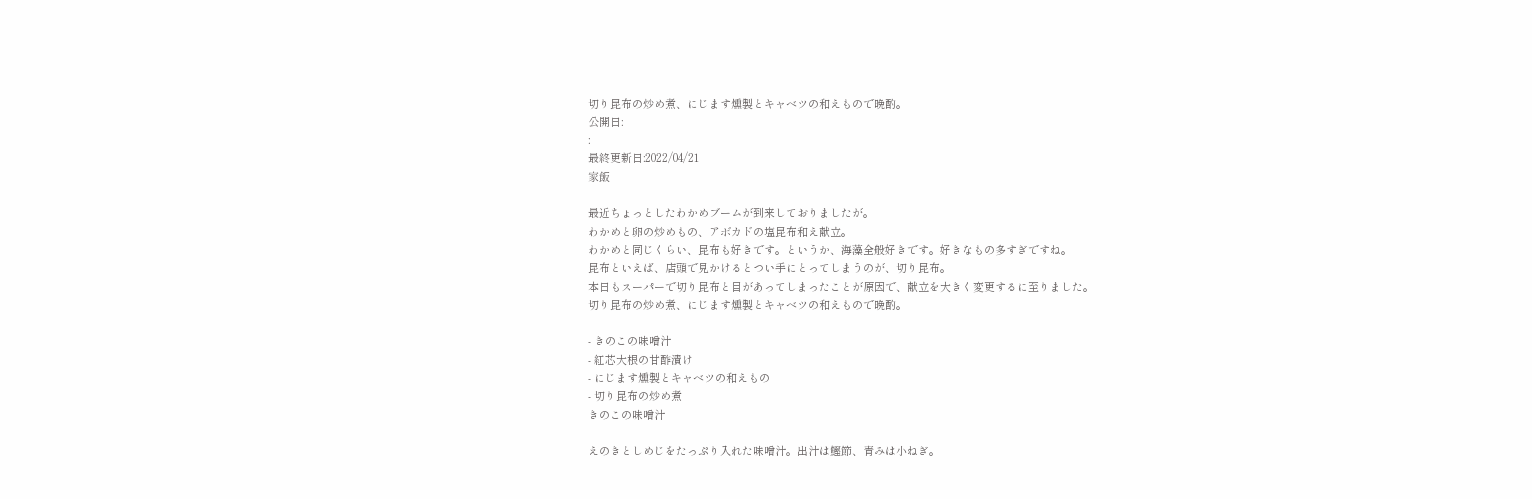切り昆布の炒め煮、にじます燻製とキャベツの和えもので晩酌。
公開日:
:
最終更新日:2022/04/21
家飯

最近ちょっとしたわかめブームが到来しておりましたが。
わかめと卵の炒めもの、アボカドの塩昆布和え献立。
わかめと同じくらい、昆布も好きです。というか、海藻全般好きです。好きなもの多すぎですね。
昆布といえば、店頭で見かけるとつい手にとってしまうのが、切り昆布。
本日もスーパーで切り昆布と目があってしまったことが原因で、献立を大きく変更するに至りました。
切り昆布の炒め煮、にじます燻製とキャベツの和えもので晩酌。

- きのこの味噌汁
- 紅芯大根の甘酢漬け
- にじます燻製とキャベツの和えもの
- 切り昆布の炒め煮
きのこの味噌汁

えのきとしめじをたっぷり入れた味噌汁。出汁は鰹節、青みは小ねぎ。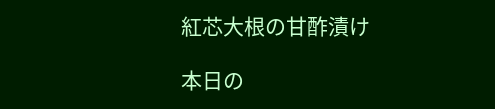紅芯大根の甘酢漬け

本日の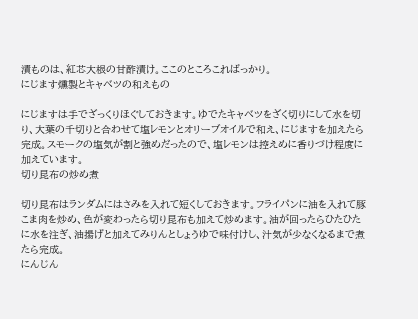漬ものは、紅芯大根の甘酢漬け。ここのところこればっかり。
にじます燻製とキャベツの和えもの

にじますは手でざっくりほぐしておきます。ゆでたキャベツをざく切りにして水を切り、大葉の千切りと合わせて塩レモンとオリーブオイルで和え、にじますを加えたら完成。スモークの塩気が割と強めだったので、塩レモンは控えめに香りづけ程度に加えています。
切り昆布の炒め煮

切り昆布はランダムにはさみを入れて短くしておきます。フライパンに油を入れて豚こま肉を炒め、色が変わったら切り昆布も加えて炒めます。油が回ったらひたひたに水を注ぎ、油揚げと加えてみりんとしょうゆで味付けし、汁気が少なくなるまで煮たら完成。
にんじん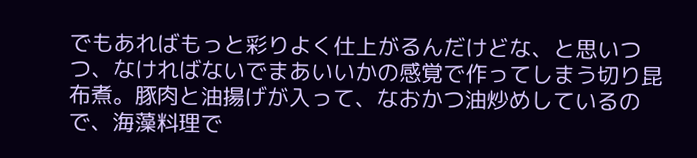でもあればもっと彩りよく仕上がるんだけどな、と思いつつ、なければないでまあいいかの感覚で作ってしまう切り昆布煮。豚肉と油揚げが入って、なおかつ油炒めしているので、海藻料理で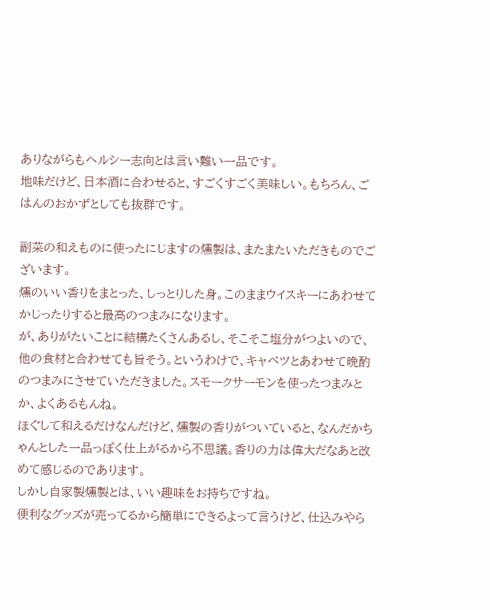ありながらもヘルシー志向とは言い難い一品です。
地味だけど、日本酒に合わせると、すごくすごく美味しい。もちろん、ごはんのおかずとしても抜群です。

副菜の和えものに使ったにじますの燻製は、またまたいただきものでございます。
燻のいい香りをまとった、しっとりした身。このままウイスキーにあわせてかじったりすると最高のつまみになります。
が、ありがたいことに結構たくさんあるし、そこそこ塩分がつよいので、他の食材と合わせても旨そう。というわけで、キャベツとあわせて晩酌のつまみにさせていただきました。スモークサーモンを使ったつまみとか、よくあるもんね。
ほぐして和えるだけなんだけど、燻製の香りがついていると、なんだかちゃんとした一品っぽく仕上がるから不思議。香りの力は偉大だなあと改めて感じるのであります。
しかし自家製燻製とは、いい趣味をお持ちですね。
便利なグッズが売ってるから簡単にできるよって言うけど、仕込みやら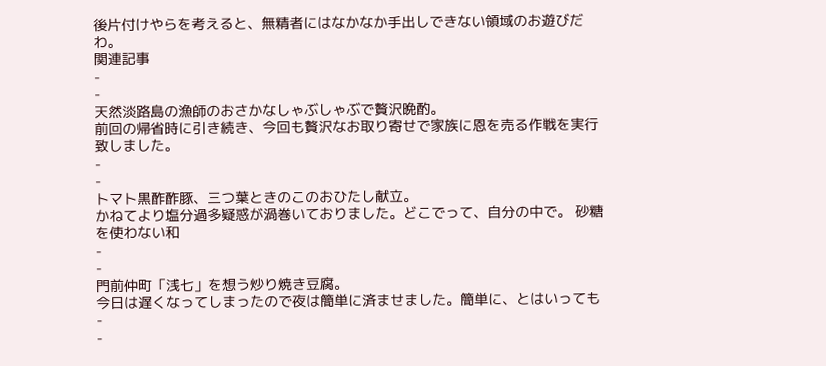後片付けやらを考えると、無精者にはなかなか手出しできない領域のお遊びだわ。
関連記事
-
-
天然淡路島の漁師のおさかなしゃぶしゃぶで贅沢晩酌。
前回の帰省時に引き続き、今回も贅沢なお取り寄せで家族に恩を売る作戦を実行致しました。
-
-
トマト黒酢酢豚、三つ葉ときのこのおひたし献立。
かねてより塩分過多疑惑が渦巻いておりました。どこでって、自分の中で。 砂糖を使わない和
-
-
門前仲町「浅七」を想う炒り焼き豆腐。
今日は遅くなってしまったので夜は簡単に済ませました。簡単に、とはいっても
-
-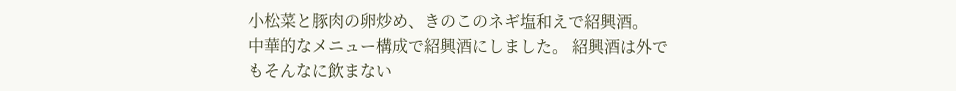小松菜と豚肉の卵炒め、きのこのネギ塩和えで紹興酒。
中華的なメニュー構成で紹興酒にしました。 紹興酒は外でもそんなに飲まない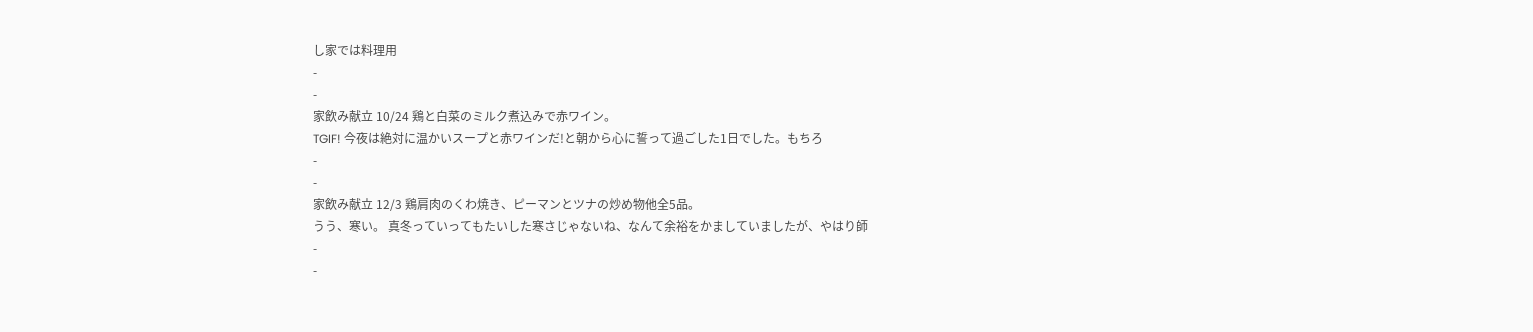し家では料理用
-
-
家飲み献立 10/24 鶏と白菜のミルク煮込みで赤ワイン。
TGIF! 今夜は絶対に温かいスープと赤ワインだ!と朝から心に誓って過ごした1日でした。もちろ
-
-
家飲み献立 12/3 鶏肩肉のくわ焼き、ピーマンとツナの炒め物他全5品。
うう、寒い。 真冬っていってもたいした寒さじゃないね、なんて余裕をかましていましたが、やはり師
-
-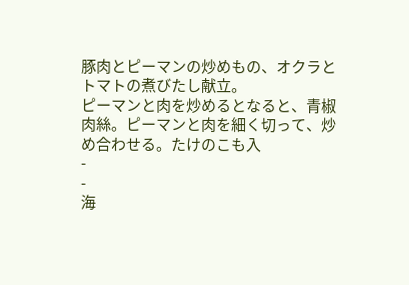豚肉とピーマンの炒めもの、オクラとトマトの煮びたし献立。
ピーマンと肉を炒めるとなると、青椒肉絲。ピーマンと肉を細く切って、炒め合わせる。たけのこも入
-
-
海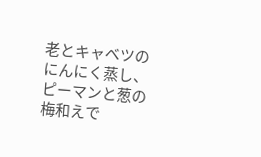老とキャベツのにんにく蒸し、ピーマンと葱の梅和えで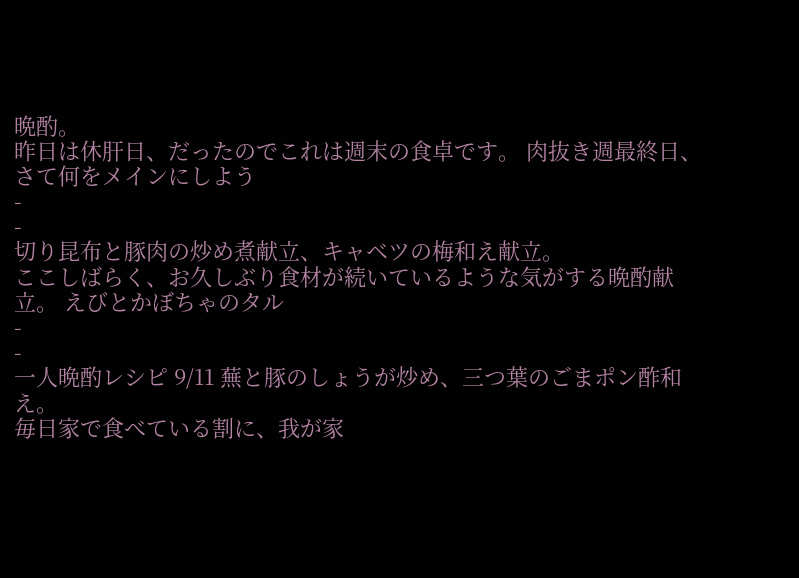晩酌。
昨日は休肝日、だったのでこれは週末の食卓です。 肉抜き週最終日、さて何をメインにしよう
-
-
切り昆布と豚肉の炒め煮献立、キャベツの梅和え献立。
ここしばらく、お久しぶり食材が続いているような気がする晩酌献立。 えびとかぼちゃのタル
-
-
一人晩酌レシピ 9/11 蕪と豚のしょうが炒め、三つ葉のごまポン酢和え。
毎日家で食べている割に、我が家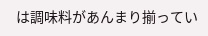は調味料があんまり揃ってい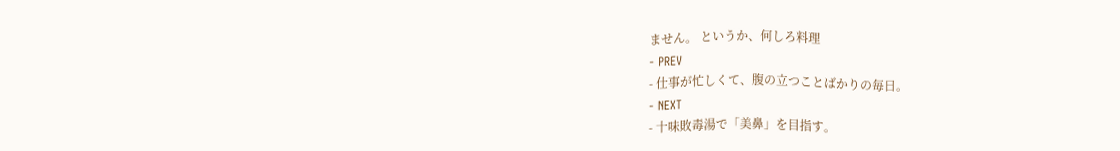ません。 というか、何しろ料理
- PREV
- 仕事が忙しくて、腹の立つことばかりの毎日。
- NEXT
- 十味敗毒湯で「美鼻」を目指す。